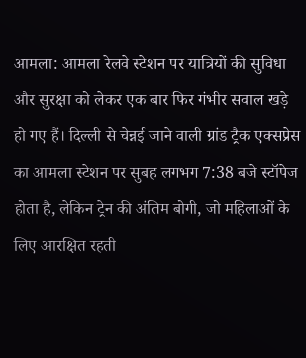आमला: आमला रेलवे स्टेशन पर यात्रियों की सुविधा और सुरक्षा को लेकर एक बार फिर गंभीर सवाल खड़े हो गए हैं। दिल्ली से चेन्नई जाने वाली ग्रांड ट्रैक एक्सप्रेस का आमला स्टेशन पर सुबह लगभग 7:38 बजे स्टॉपेज होता है, लेकिन ट्रेन की अंतिम बोगी, जो महिलाओं के लिए आरक्षित रहती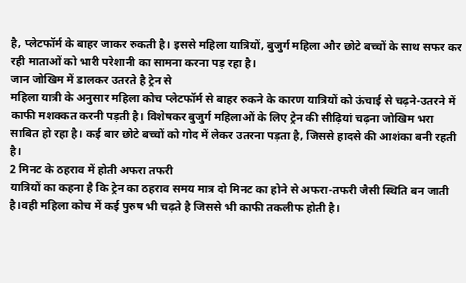है, प्लेटफॉर्म के बाहर जाकर रुकती है। इससे महिला यात्रियों, बुजुर्ग महिला और छोटे बच्चों के साथ सफर कर रही माताओं को भारी परेशानी का सामना करना पड़ रहा है।
जान जोखिम में डालकर उतरते है ट्रेन से
महिला यात्री के अनुसार महिला कोच प्लेटफॉर्म से बाहर रुकने के कारण यात्रियों को ऊंचाई से चढ़ने-उतरने में काफी मशक्कत करनी पड़ती है। विशेषकर बुजुर्ग महिलाओं के लिए ट्रेन की सीढ़ियां चढ़ना जोखिम भरा साबित हो रहा है। कई बार छोटे बच्चों को गोद में लेकर उतरना पड़ता है, जिससे हादसे की आशंका बनी रहती है।
2 मिनट के ठहराव में होती अफरा तफरी
यात्रियों का कहना है कि ट्रेन का ठहराव समय मात्र दो मिनट का होने से अफरा-तफरी जैसी स्थिति बन जाती है।वही महिला कोच में कई पुरुष भी चढ़ते है जिससे भी काफी तकलीफ होती है।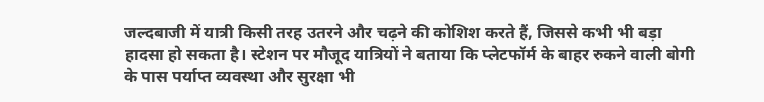जल्दबाजी में यात्री किसी तरह उतरने और चढ़ने की कोशिश करते हैं, जिससे कभी भी बड़ा हादसा हो सकता है। स्टेशन पर मौजूद यात्रियों ने बताया कि प्लेटफॉर्म के बाहर रुकने वाली बोगी के पास पर्याप्त व्यवस्था और सुरक्षा भी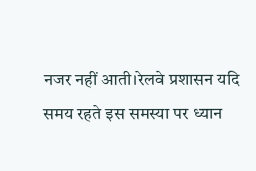नजर नहीं आती।रेलवे प्रशासन यदि समय रहते इस समस्या पर ध्यान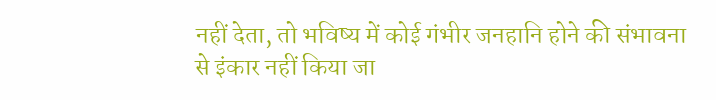नहीं देता, तो भविष्य में कोई गंभीर जनहानि होने की संभावना से इंकार नहीं किया जा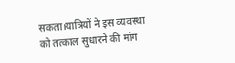सकता।यात्रियों ने इस व्यवस्था को तत्काल सुधारने की मांग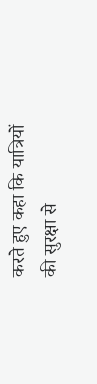करते हुए कहा कि यात्रियों की सुरक्षा से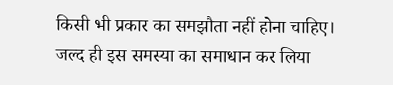किसी भी प्रकार का समझौता नहीं होना चाहिए।
जल्द ही इस समस्या का समाधान कर लिया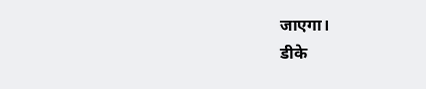जाएगा।
डीके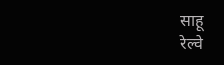साहू
रेल्वे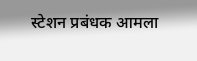स्टेशन प्रबंधक आमला